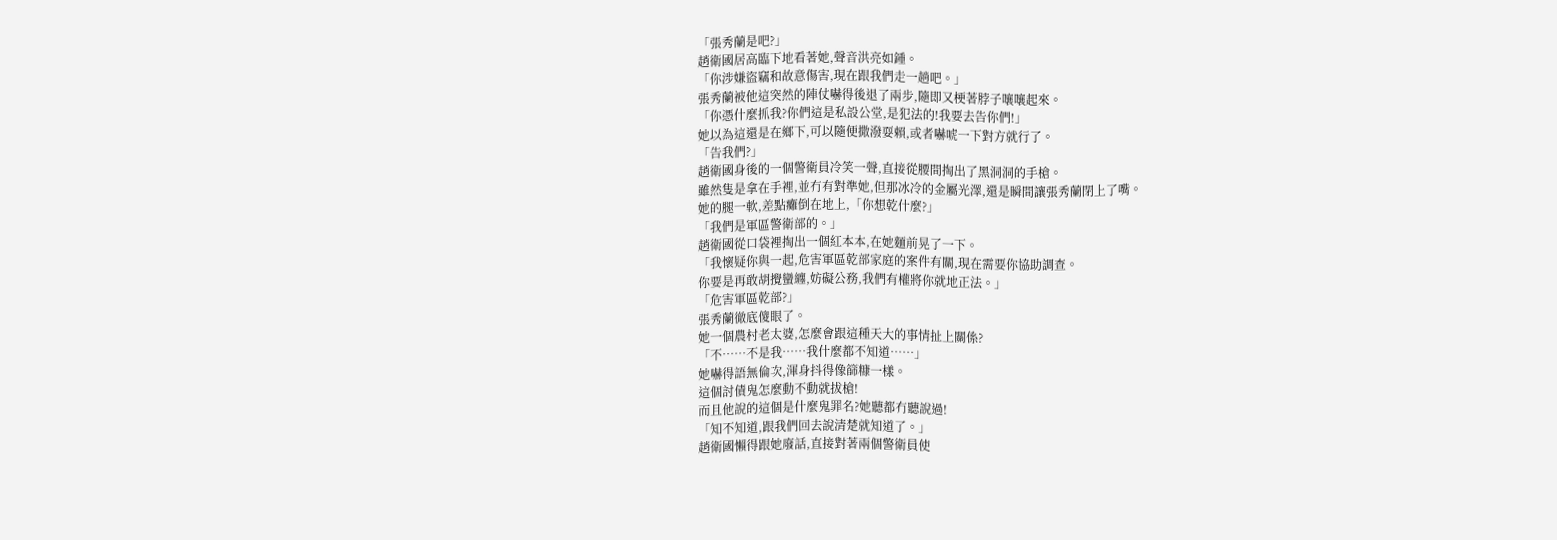「張秀蘭是吧?」
趙衛國居高臨下地看著她,聲音洪亮如鍾。
「你涉嫌盜竊和故意傷害,現在跟我們走一趟吧。」
張秀蘭被他這突然的陣仗嚇得後退了兩步,隨即又梗著脖子嚷嚷起來。
「你憑什麼抓我?你們這是私設公堂,是犯法的!我要去告你們!」
她以為這還是在鄉下,可以隨便撒潑耍賴,或者嚇唬一下對方就行了。
「告我們?」
趙衛國身後的一個警衛員冷笑一聲,直接從腰間掏出了黑洞洞的手槍。
雖然隻是拿在手裡,並冇有對準她,但那冰冷的金屬光澤,還是瞬間讓張秀蘭閉上了嘴。
她的腿一軟,差點癱倒在地上,「你想乾什麼?」
「我們是軍區警衛部的。」
趙衛國從口袋裡掏出一個紅本本,在她麵前晃了一下。
「我懷疑你與一起,危害軍區乾部家庭的案件有關,現在需要你協助調查。
你要是再敢胡攪蠻纏,妨礙公務,我們有權將你就地正法。」
「危害軍區乾部?」
張秀蘭徹底傻眼了。
她一個農村老太婆,怎麼會跟這種天大的事情扯上關係?
「不……不是我……我什麼都不知道……」
她嚇得語無倫次,渾身抖得像篩糠一樣。
這個討債鬼怎麼動不動就拔槍!
而且他說的這個是什麼鬼罪名?她聽都冇聽說過!
「知不知道,跟我們回去說清楚就知道了。」
趙衛國懶得跟她廢話,直接對著兩個警衛員使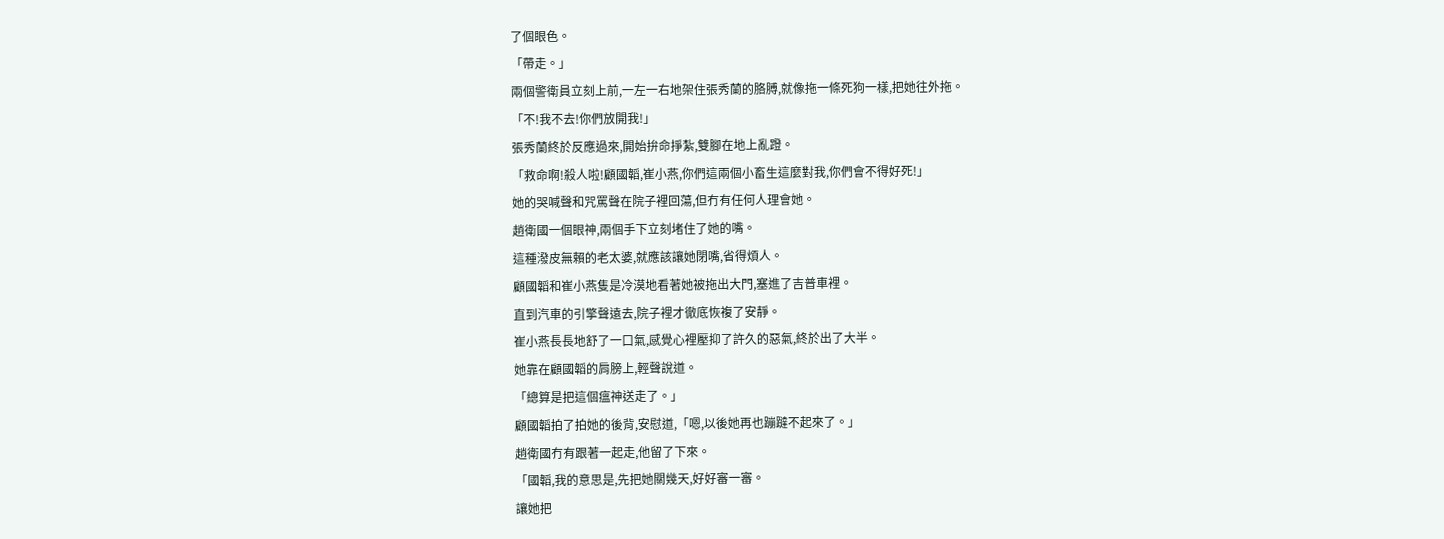了個眼色。
「帶走。」
兩個警衛員立刻上前,一左一右地架住張秀蘭的胳膊,就像拖一條死狗一樣,把她往外拖。
「不!我不去!你們放開我!」
張秀蘭終於反應過來,開始拚命掙紮,雙腳在地上亂蹬。
「救命啊!殺人啦!顧國韜,崔小燕,你們這兩個小畜生這麼對我,你們會不得好死!」
她的哭喊聲和咒罵聲在院子裡回蕩,但冇有任何人理會她。
趙衛國一個眼神,兩個手下立刻堵住了她的嘴。
這種潑皮無賴的老太婆,就應該讓她閉嘴,省得煩人。
顧國韜和崔小燕隻是冷漠地看著她被拖出大門,塞進了吉普車裡。
直到汽車的引擎聲遠去,院子裡才徹底恢複了安靜。
崔小燕長長地舒了一口氣,感覺心裡壓抑了許久的惡氣,終於出了大半。
她靠在顧國韜的肩膀上,輕聲說道。
「總算是把這個瘟神送走了。」
顧國韜拍了拍她的後背,安慰道,「嗯,以後她再也蹦躂不起來了。」
趙衛國冇有跟著一起走,他留了下來。
「國韜,我的意思是,先把她關幾天,好好審一審。
讓她把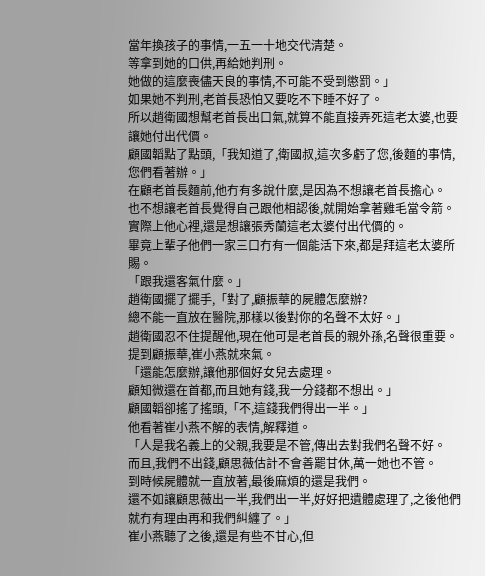當年換孩子的事情,一五一十地交代清楚。
等拿到她的口供,再給她判刑。
她做的這麼喪儘天良的事情,不可能不受到懲罰。」
如果她不判刑,老首長恐怕又要吃不下睡不好了。
所以趙衛國想幫老首長出口氣,就算不能直接弄死這老太婆,也要讓她付出代價。
顧國韜點了點頭,「我知道了,衛國叔,這次多虧了您,後麵的事情,您們看著辦。」
在顧老首長麵前,他冇有多說什麼,是因為不想讓老首長擔心。
也不想讓老首長覺得自己跟他相認後,就開始拿著雞毛當令箭。
實際上他心裡,還是想讓張秀蘭這老太婆付出代價的。
畢竟上輩子他們一家三口冇有一個能活下來,都是拜這老太婆所賜。
「跟我還客氣什麼。」
趙衛國擺了擺手,「對了,顧振華的屍體怎麼辦?
總不能一直放在醫院,那樣以後對你的名聲不太好。」
趙衛國忍不住提醒他,現在他可是老首長的親外孫,名聲很重要。
提到顧振華,崔小燕就來氣。
「還能怎麼辦,讓他那個好女兒去處理。
顧知微還在首都,而且她有錢,我一分錢都不想出。」
顧國韜卻搖了搖頭,「不,這錢我們得出一半。」
他看著崔小燕不解的表情,解釋道。
「人是我名義上的父親,我要是不管,傳出去對我們名聲不好。
而且,我們不出錢,顧思薇估計不會善罷甘休,萬一她也不管。
到時候屍體就一直放著,最後麻煩的還是我們。
還不如讓顧思薇出一半,我們出一半,好好把遺體處理了,之後他們就冇有理由再和我們糾纏了。」
崔小燕聽了之後,還是有些不甘心,但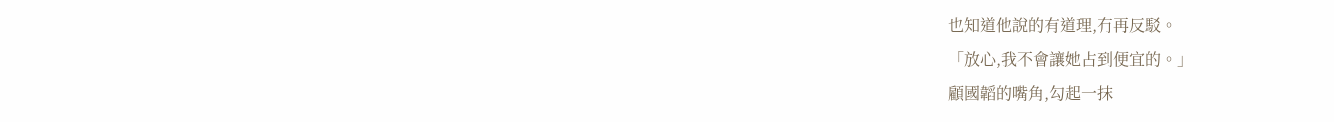也知道他說的有道理,冇再反駁。
「放心,我不會讓她占到便宜的。」
顧國韜的嘴角,勾起一抹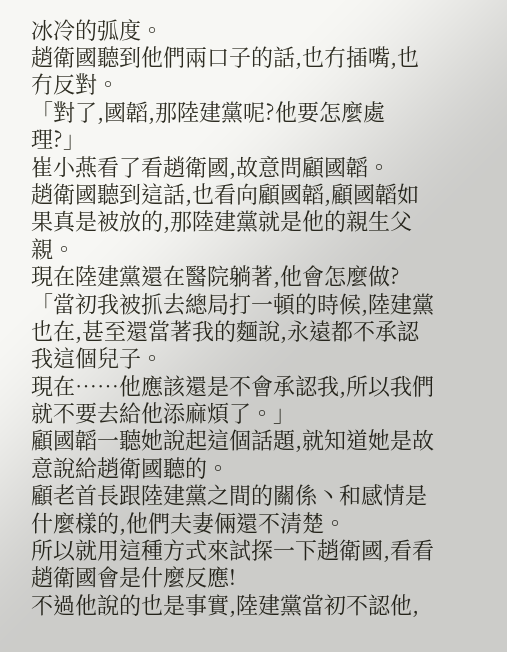冰冷的弧度。
趙衛國聽到他們兩口子的話,也冇插嘴,也冇反對。
「對了,國韜,那陸建黨呢?他要怎麼處理?」
崔小燕看了看趙衛國,故意問顧國韜。
趙衛國聽到這話,也看向顧國韜,顧國韜如果真是被放的,那陸建黨就是他的親生父親。
現在陸建黨還在醫院躺著,他會怎麼做?
「當初我被抓去總局打一頓的時候,陸建黨也在,甚至還當著我的麵說,永遠都不承認我這個兒子。
現在……他應該還是不會承認我,所以我們就不要去給他添麻煩了。」
顧國韜一聽她說起這個話題,就知道她是故意說給趙衛國聽的。
顧老首長跟陸建黨之間的關係丶和感情是什麼樣的,他們夫妻倆還不清楚。
所以就用這種方式來試探一下趙衛國,看看趙衛國會是什麼反應!
不過他說的也是事實,陸建黨當初不認他,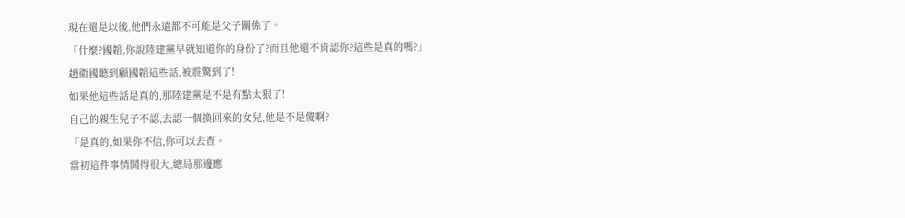現在還是以後,他們永遠都不可能是父子關係了。
「什麼?國韜,你說陸建黨早就知道你的身份了?而且他還不肯認你?這些是真的嗎?」
趙衛國聽到顧國韜這些話,被震驚到了!
如果他這些話是真的,那陸建黨是不是有點太狠了!
自己的親生兒子不認,去認一個換回來的女兒,他是不是傻啊?
「是真的,如果你不信,你可以去查。
當初這件事情鬨得很大,總局那邊應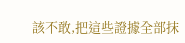該不敢,把這些證據全部抹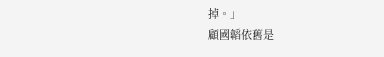掉。」
顧國韜依舊是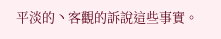平淡的丶客觀的訴說這些事實。